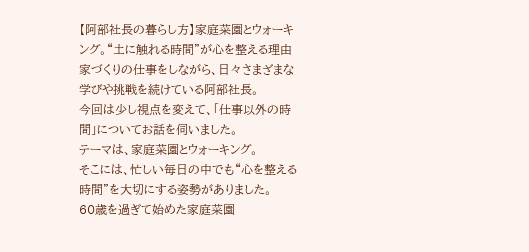【阿部社長の暮らし方】家庭菜園とウォーキング。“土に触れる時間”が心を整える理由
家づくりの仕事をしながら、日々さまざまな学びや挑戦を続けている阿部社長。
今回は少し視点を変えて、「仕事以外の時間」についてお話を伺いました。
テーマは、家庭菜園とウォーキング。
そこには、忙しい毎日の中でも“心を整える時間”を大切にする姿勢がありました。
60歳を過ぎて始めた家庭菜園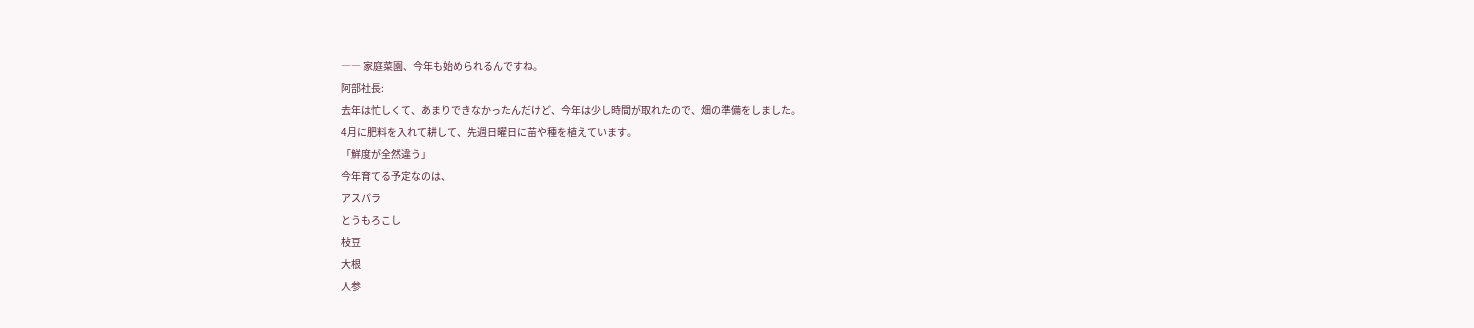―― 家庭菜園、今年も始められるんですね。
阿部社長:
去年は忙しくて、あまりできなかったんだけど、今年は少し時間が取れたので、畑の準備をしました。
4月に肥料を入れて耕して、先週日曜日に苗や種を植えています。
「鮮度が全然違う」
今年育てる予定なのは、
アスパラ
とうもろこし
枝豆
大根
人参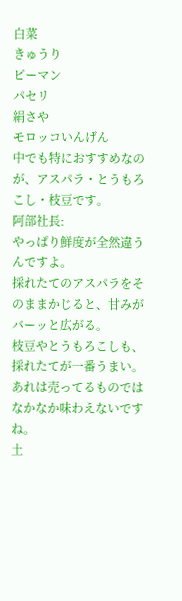白菜
きゅうり
ピーマン
パセリ
絹さや
モロッコいんげん
中でも特におすすめなのが、アスパラ・とうもろこし・枝豆です。
阿部社長:
やっぱり鮮度が全然違うんですよ。
採れたてのアスパラをそのままかじると、甘みがバーッと広がる。
枝豆やとうもろこしも、採れたてが一番うまい。
あれは売ってるものではなかなか味わえないですね。
土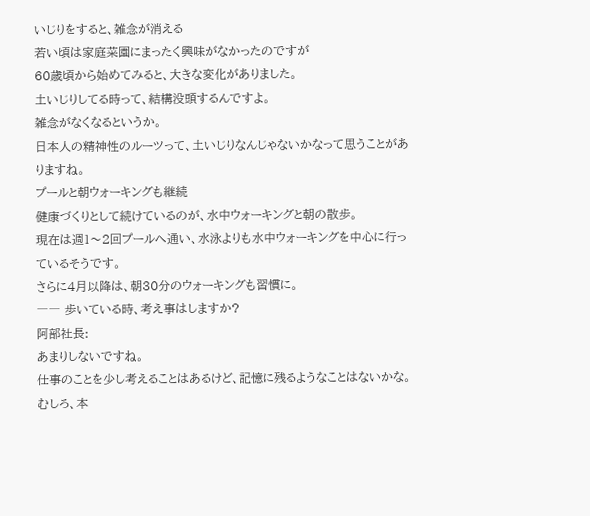いじりをすると、雑念が消える
若い頃は家庭菜園にまったく興味がなかったのですが
60歳頃から始めてみると、大きな変化がありました。
土いじりしてる時って、結構没頭するんですよ。
雑念がなくなるというか。
日本人の精神性のルーツって、土いじりなんじゃないかなって思うことがありますね。
プールと朝ウォーキングも継続
健康づくりとして続けているのが、水中ウォーキングと朝の散歩。
現在は週1〜2回プールへ通い、水泳よりも水中ウォーキングを中心に行っているそうです。
さらに4月以降は、朝30分のウォーキングも習慣に。
―― 歩いている時、考え事はしますか?
阿部社長:
あまりしないですね。
仕事のことを少し考えることはあるけど、記憶に残るようなことはないかな。
むしろ、本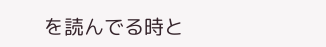を読んでる時と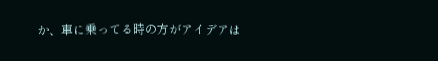か、車に乗ってる時の方がアイデアは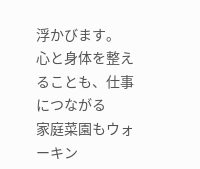浮かびます。
心と身体を整えることも、仕事につながる
家庭菜園もウォーキン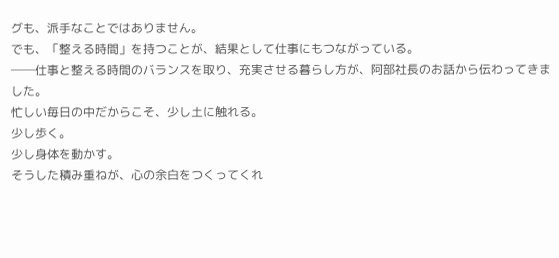グも、派手なことではありません。
でも、「整える時間」を持つことが、結果として仕事にもつながっている。
──仕事と整える時間のバランスを取り、充実させる暮らし方が、阿部社長のお話から伝わってきました。
忙しい毎日の中だからこそ、少し土に触れる。
少し歩く。
少し身体を動かす。
そうした積み重ねが、心の余白をつくってくれ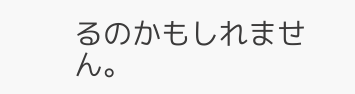るのかもしれません。